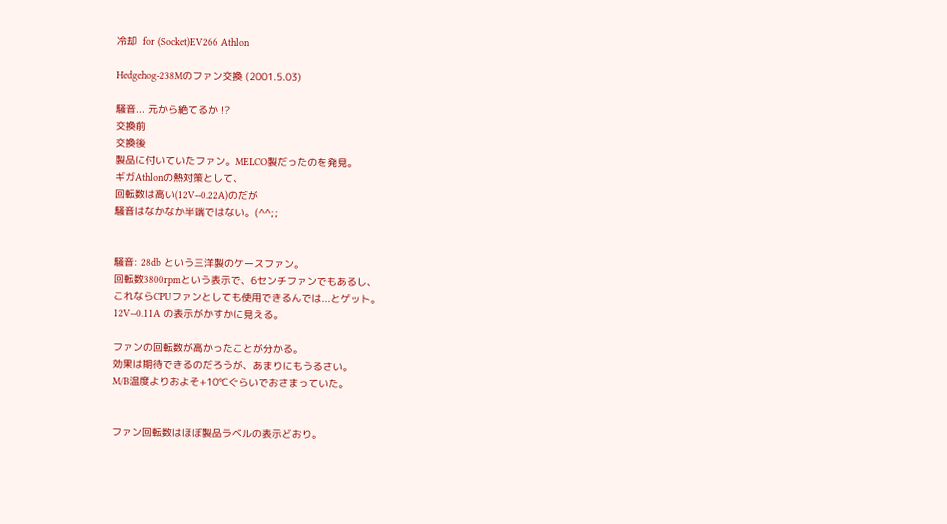冷却  for (Socket)EV266 Athlon

Hedgehog-238Mのファン交換 (2001.5.03)

騒音... 元から絶てるか !?
交換前
交換後
製品に付いていたファン。MELCO製だったのを発見。
ギガAthlonの熱対策として、
回転数は高い(12V--0.22A)のだが
騒音はなかなか半端ではない。(^^;;


騒音: 28db という三洋製のケースファン。
回転数3800rpmという表示で、6センチファンでもあるし、
これならCPUファンとしても使用できるんでは...とゲット。
12V--0.11A の表示がかすかに見える。

ファンの回転数が高かったことが分かる。
効果は期待できるのだろうが、あまりにもうるさい。
M/B温度よりおよそ+10℃ぐらいでおさまっていた。


ファン回転数はほぼ製品ラベルの表示どおり。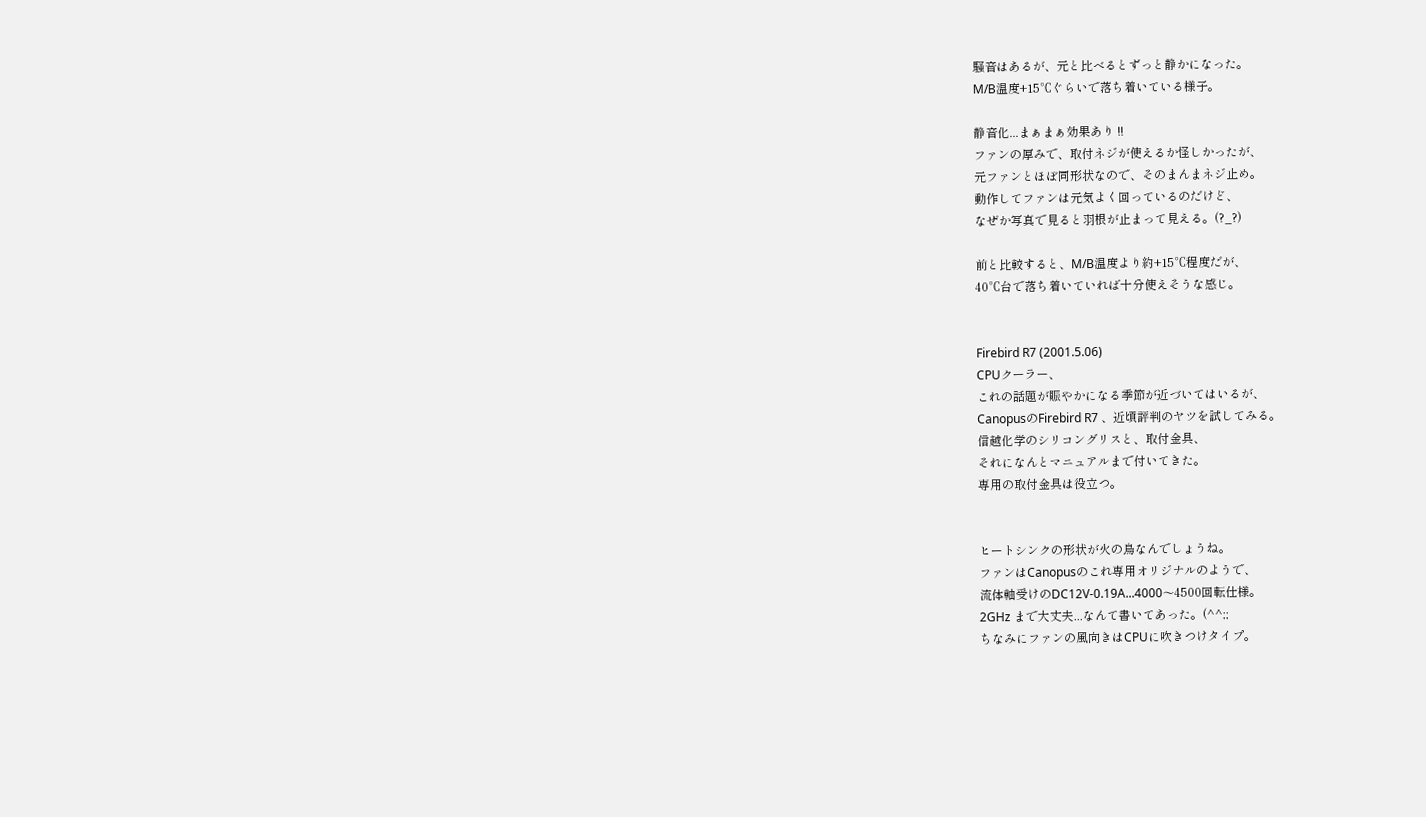騒音はあるが、元と比べるとずっと静かになった。
M/B温度+15℃ぐらいで落ち着いている様子。

静音化...まぁまぁ効果あり !!
ファンの厚みで、取付ネジが使えるか怪しかったが、
元ファンとほぼ同形状なので、そのまんまネジ止め。
動作してファンは元気よく回っているのだけど、
なぜか写真で見ると羽根が止まって見える。(?_?)

前と比較すると、M/B温度より約+15℃程度だが、
40℃台で落ち着いていれば十分使えそうな感じ。


Firebird R7 (2001.5.06)
CPUクーラー、
これの話題が賑やかになる季節が近づいてはいるが、
CanopusのFirebird R7 、近頃評判のヤツを試してみる。
信越化学のシリコングリスと、取付金具、
それになんとマニュアルまで付いてきた。
専用の取付金具は役立つ。


ヒートシンクの形状が火の鳥なんでしょうね。
ファンはCanopusのこれ専用オリジナルのようで、
流体軸受けのDC12V-0.19A...4000〜4500回転仕様。
2GHz まで大丈夫...なんて書いてあった。(^^;;
ちなみにファンの風向きはCPUに吹きつけタイプ。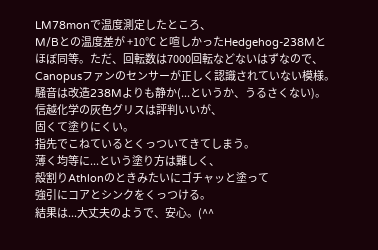LM78monで温度測定したところ、
M/Bとの温度差が +10℃ と喧しかったHedgehog-238Mと
ほぼ同等。ただ、回転数は7000回転などないはずなので、
Canopusファンのセンサーが正しく認識されていない模様。
騒音は改造238Mよりも静か(...というか、うるさくない)。
信越化学の灰色グリスは評判いいが、
固くて塗りにくい。
指先でこねているとくっついてきてしまう。
薄く均等に...という塗り方は難しく、
殻割りAthlonのときみたいにゴチャッと塗って
強引にコアとシンクをくっつける。
結果は...大丈夫のようで、安心。(^^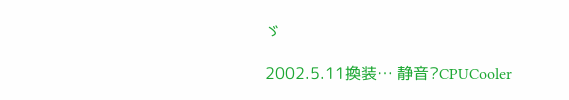ゞ

2002.5.11換装… 静音?CPUCooler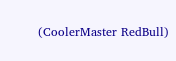(CoolerMaster RedBull)